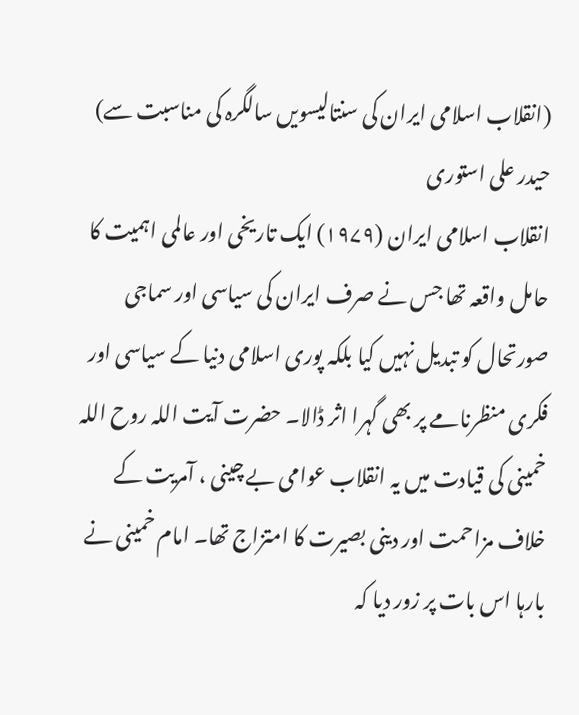(انقلاب اسلامی ایران کی سنتالیسویں سالگرہ کی مناسبت سے)
حیدر علی استوری
انقلاب اسلامی ایران (۱۹۷۹) ایک تاریخی اور عالمی اہمیت کا حامل واقعہ تھا جس نے صرف ایران کی سیاسی اور سماجی صورتحال کو تبدیل نہیں کیا بلکہ پوری اسلامی دنیا کے سیاسی اور فکری منظرنامے پر بھی گہرا اثر ڈالا۔ حضرت آیت اللہ روح اللہ خمینی کی قیادت میں یہ انقلاب عوامی بے چینی ، آمریت کے خلاف مزاحمت اور دینی بصیرت کا امتزاج تھا۔ امام خمینی نے بارہا اس بات پر زور دیا کہ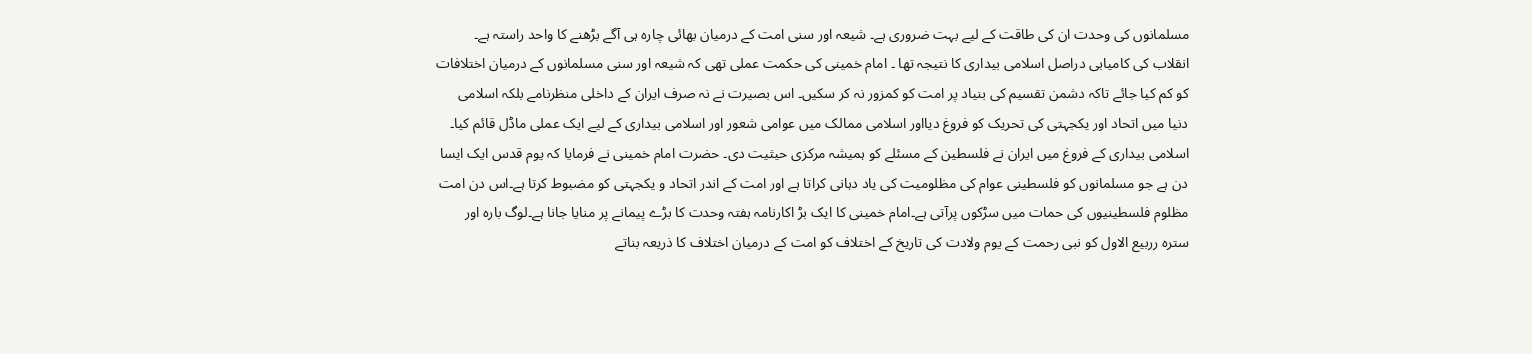مسلمانوں کی وحدت ان کی طاقت کے لیے بہت ضروری ہے۔ شیعہ اور سنی امت کے درمیان بھائی چارہ ہی آگے بڑھنے کا واحد راستہ ہے۔ انقلاب کی کامیابی دراصل اسلامی بیداری کا نتیجہ تھا ۔ امام خمینی کی حکمت عملی تھی کہ شیعہ اور سنی مسلمانوں کے درمیان اختلافات کو کم کیا جائے تاکہ دشمن تقسیم کی بنیاد پر امت کو کمزور نہ کر سکیں۔ اس بصیرت نے نہ صرف ایران کے داخلی منظرنامے بلکہ اسلامی دنیا میں اتحاد اور یکجہتی کی تحریک کو فروغ دیااور اسلامی ممالک میں عوامی شعور اور اسلامی بیداری کے لیے ایک عملی ماڈل قائم کیا۔
اسلامی بیداری کے فروغ میں ایران نے فلسطین کے مسئلے کو ہمیشہ مرکزی حیثیت دی۔ حضرت امام خمینی نے فرمایا کہ یوم قدس ایک ایسا دن ہے جو مسلمانوں کو فلسطینی عوام کی مظلومیت کی یاد دہانی کراتا ہے اور امت کے اندر اتحاد و یکجہتی کو مضبوط کرتا ہے۔اس دن امت مظلوم فلسطینیوں کی حمات میں سڑکوں پرآتی ہے۔امام خمینی کا ایک بڑ اکارنامہ ہفتہ وحدت کا بڑے پیمانے پر منایا جانا ہے۔لوگ بارہ اور سترہ رربیع الاول کو نبی رحمت کے یوم ولادت کی تاریخ کے اختلاف کو امت کے درمیان اختلاف کا ذریعہ بناتے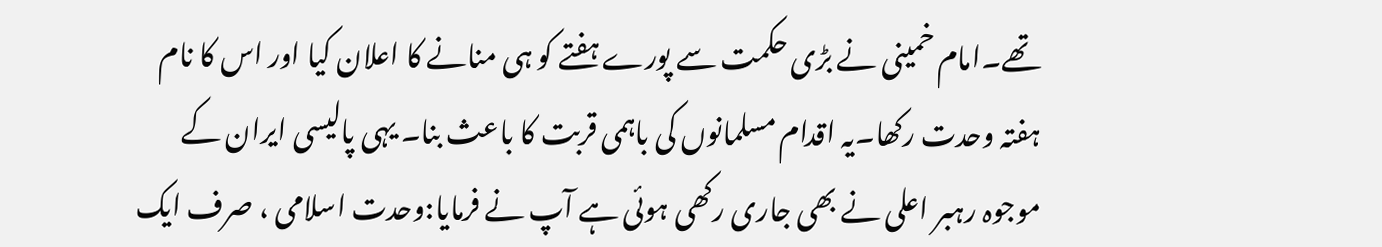تھے۔امام خمینی نے بڑی حکمت سے پورے ہفتے کو ہی منانے کا اعلان کیا اور اس کا نام ہفتہ وحدت رکھا۔یہ اقدام مسلمانوں کی باہمی قربت کا باعث بنا۔ یہی پالیسی ایران کے موجوہ رہبر اعلی نے بھی جاری رکھی ہوئی ہے آپ نے فرمایا:وحدت اسلامی ، صرف ایک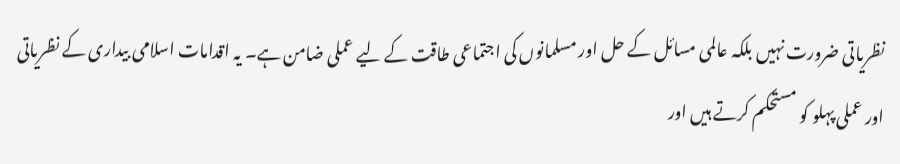نظریاتی ضرورت نہیں بلکہ عالمی مسائل کے حل اور مسلمانوں کی اجتماعی طاقت کے لیے عملی ضامن ہے۔ یہ اقدامات اسلامی بیداری کے نظریاتی اور عملی پہلو کو مستحکم کرتے ہیں اور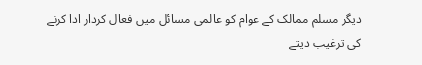دیگر مسلم ممالک کے عوام کو عالمی مسائل میں فعال کردار ادا کرنے کی ترغیب دیتے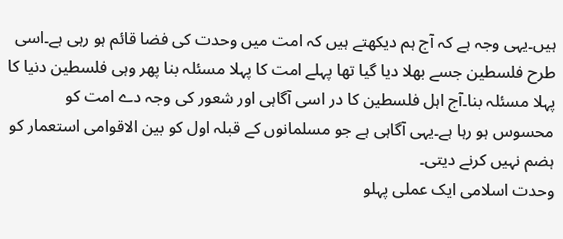ہیں۔یہی وجہ ہے کہ آج ہم دیکھتے ہیں کہ امت میں وحدت کی فضا قائم ہو رہی ہے۔اسی طرح فلسطین جسے بھلا دیا گیا تھا پہلے امت کا پہلا مسئلہ بنا پھر وہی فلسطین دنیا کا پہلا مسئلہ بنا۔آج اہل فلسطین کا در اسی آگاہی اور شعور کی وجہ دے امت کو محسوس ہو رہا ہے۔یہی آگاہی ہے جو مسلمانوں کے قبلہ اول کو بین الاقوامی استعمار کو ہضم نہیں کرنے دیتی۔
وحدت اسلامی ایک عملی پہلو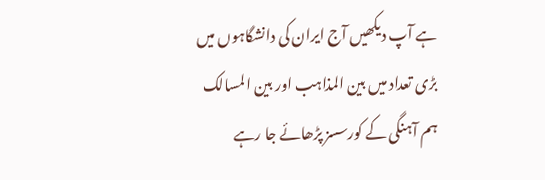ہے آپ دیکھیں آج ایران کی دانشگاہوں میں بڑی تعداد میں بین المذاہب اور بین المسالک ہم آہنگی کے کورسسز پڑھائے جا رہے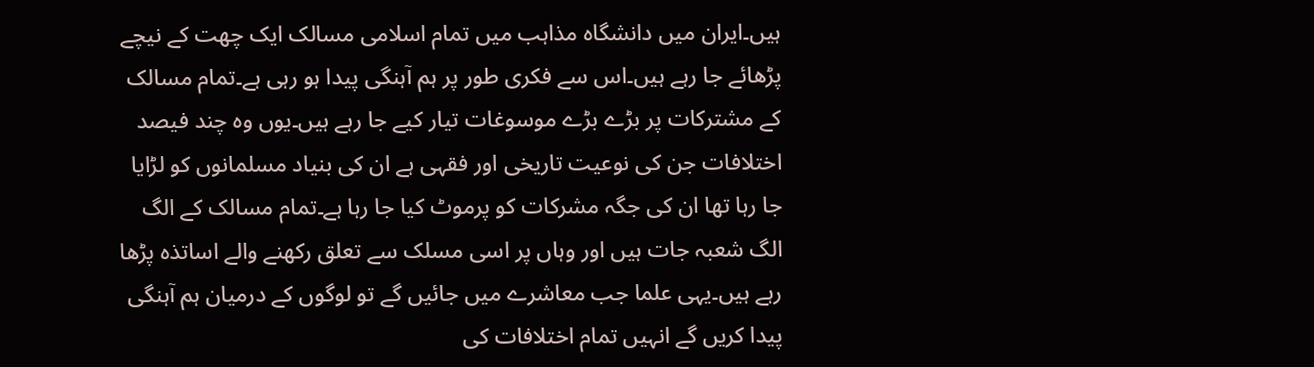ہیں۔ایران میں دانشگاہ مذاہب میں تمام اسلامی مسالک ایک چھت کے نیچے پڑھائے جا رہے ہیں۔اس سے فکری طور پر ہم آہنگی پیدا ہو رہی ہے۔تمام مسالک کے مشترکات پر بڑے بڑے موسوغات تیار کیے جا رہے ہیں۔یوں وہ چند فیصد اختلافات جن کی نوعیت تاریخی اور فقہی ہے ان کی بنیاد مسلمانوں کو لڑایا جا رہا تھا ان کی جگہ مشرکات کو پرموٹ کیا جا رہا ہے۔تمام مسالک کے الگ الگ شعبہ جات ہیں اور وہاں پر اسی مسلک سے تعلق رکھنے والے اساتذہ پڑھا رہے ہیں۔یہی علما جب معاشرے میں جائیں گے تو لوگوں کے درمیان ہم آہنگی پیدا کریں گے انہیں تمام اختلافات کی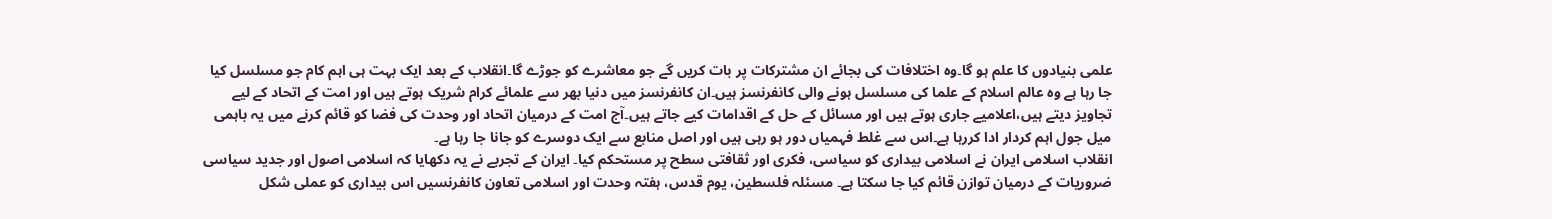علمی بنیادوں کا علم ہو گا۔وہ اختلافات کی بجائے ان مشترکات پر بات کریں گے جو معاشرے کو جوڑے گا۔انقلاب کے بعد ایک بہت ہی اہم کام جو مسلسل کیا جا رہا ہے وہ عالم اسلام کے علما کی مسلسل ہونے والی کانفرنسز ہیں۔ان کانفرنسز میں دنیا بھر سے علمائے کرام شریک ہوتے ہیں اور امت کے اتحاد کے لیے تجاویز دیتے ہیں،اعلامیے جاری ہوتے ہیں اور مسائل کے حل کے اقدامات کیے جاتے ہیں۔آج امت کے درمیان اتحاد اور وحدت کی فضا کو قائم کرنے میں یہ باہمی میل جول اہم کردار ادا کررہا ہے۔اس سے غلط فہمیاں دور ہو رہی ہیں اور اصل منابع سے ایک دوسرے کو جانا جا رہا ہے۔
انقلاب اسلامی ایران نے اسلامی بیداری کو سیاسی، فکری اور ثقافتی سطح پر مستحکم کیا۔ ایران کے تجربے نے یہ دکھایا کہ اسلامی اصول اور جدید سیاسی ضروریات کے درمیان توازن قائم کیا جا سکتا ہے۔ مسئلہ فلسطین، یوم قدس، ہفتہ وحدت اور اسلامی تعاون کانفرنسیں اس بیداری کو عملی شکل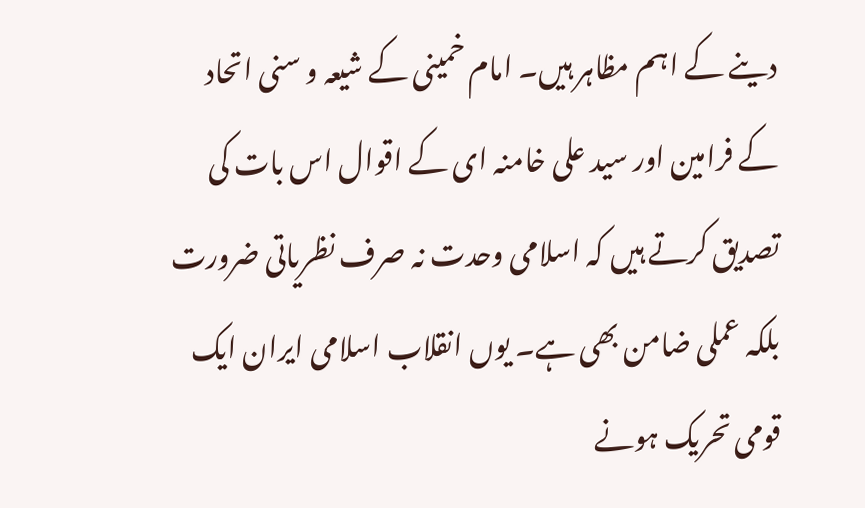دینے کے اہم مظاہر ہیں۔ امام خمینی کے شیعہ و سنی اتحاد کے فرامین اور سید علی خامنہ ای کے اقوال اس بات کی تصدیق کرتے ہیں کہ اسلامی وحدت نہ صرف نظریاتی ضرورت بلکہ عملی ضامن بھی ہے۔ یوں انقلاب اسلامی ایران ایک قومی تحریک ہونے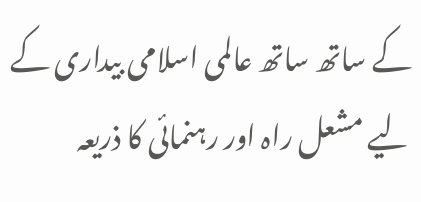کے ساتھ ساتھ عالمی اسلامی بیداری کے لیے مشعل راہ اور رہنمائی کا ذریعہ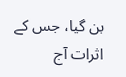بن گیا، جس کے اثرات آج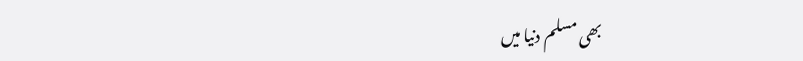بھی مسلم دنیا میں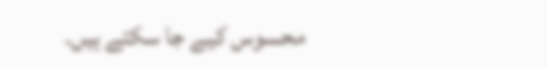محسوس کیے جا سکتے ہیں۔